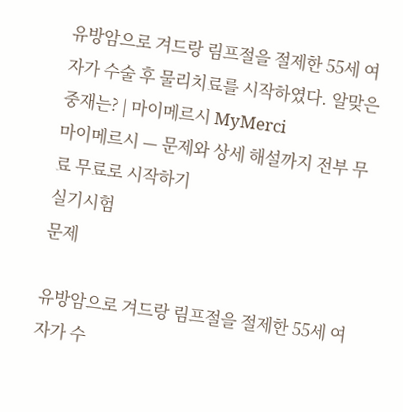유방암으로 겨드랑 림프절을 절제한 55세 여자가 수술 후 물리치료를 시작하였다. 알맞은 중재는? | 마이메르시 MyMerci
마이메르시 — 문제와 상세 해설까지 전부 무료 무료로 시작하기
실기시험
문제

유방암으로 겨드랑 림프절을 절제한 55세 여자가 수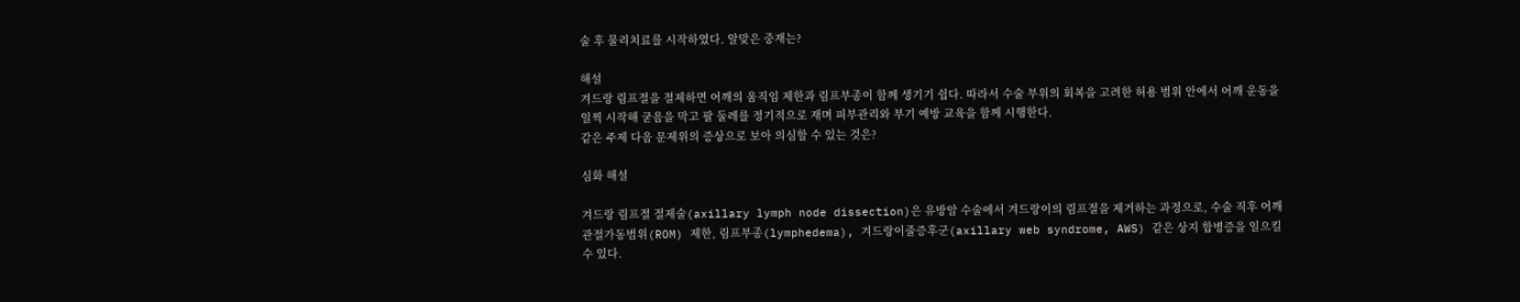술 후 물리치료를 시작하였다. 알맞은 중재는?

해설
겨드랑 림프절을 절제하면 어깨의 움직임 제한과 림프부종이 함께 생기기 쉽다. 따라서 수술 부위의 회복을 고려한 허용 범위 안에서 어깨 운동을 일찍 시작해 굳음을 막고 팔 둘레를 정기적으로 재며 피부관리와 부기 예방 교육을 함께 시행한다.
같은 주제 다음 문제위의 증상으로 보아 의심할 수 있는 것은?

심화 해설

겨드랑 림프절 절제술(axillary lymph node dissection)은 유방암 수술에서 겨드랑이의 림프절을 제거하는 과정으로, 수술 직후 어깨 관절가동범위(ROM) 제한, 림프부종(lymphedema), 겨드랑이줄증후군(axillary web syndrome, AWS) 같은 상지 합병증을 일으킬 수 있다.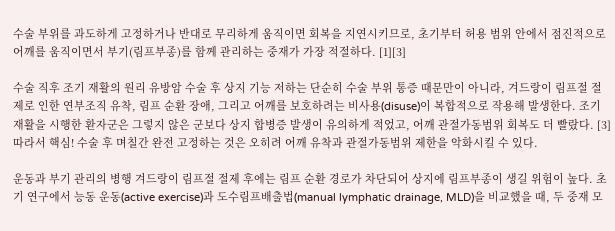수술 부위를 과도하게 고정하거나 반대로 무리하게 움직이면 회복을 지연시키므로, 초기부터 허용 범위 안에서 점진적으로 어깨를 움직이면서 부기(림프부종)를 함께 관리하는 중재가 가장 적절하다. [1][3]

수술 직후 조기 재활의 원리 유방암 수술 후 상지 기능 저하는 단순히 수술 부위 통증 때문만이 아니라, 겨드랑이 림프절 절제로 인한 연부조직 유착, 림프 순환 장애, 그리고 어깨를 보호하려는 비사용(disuse)이 복합적으로 작용해 발생한다. 조기 재활을 시행한 환자군은 그렇지 않은 군보다 상지 합병증 발생이 유의하게 적었고, 어깨 관절가동범위 회복도 더 빨랐다. [3] 따라서 핵심! 수술 후 며칠간 완전 고정하는 것은 오히려 어깨 유착과 관절가동범위 제한을 악화시킬 수 있다.

운동과 부기 관리의 병행 겨드랑이 림프절 절제 후에는 림프 순환 경로가 차단되어 상지에 림프부종이 생길 위험이 높다. 초기 연구에서 능동 운동(active exercise)과 도수림프배출법(manual lymphatic drainage, MLD)을 비교했을 때, 두 중재 모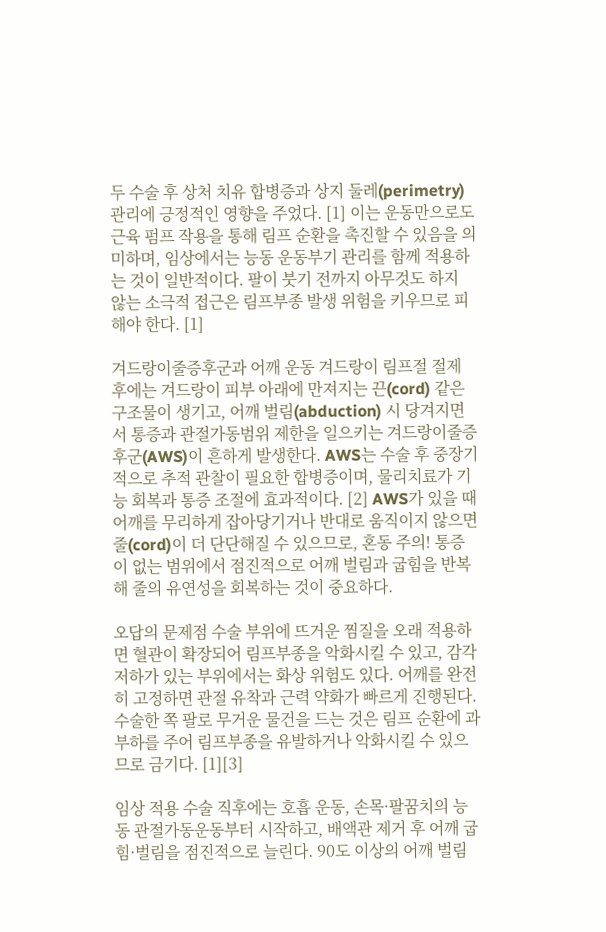두 수술 후 상처 치유 합병증과 상지 둘레(perimetry) 관리에 긍정적인 영향을 주었다. [1] 이는 운동만으로도 근육 펌프 작용을 통해 림프 순환을 촉진할 수 있음을 의미하며, 임상에서는 능동 운동부기 관리를 함께 적용하는 것이 일반적이다. 팔이 붓기 전까지 아무것도 하지 않는 소극적 접근은 림프부종 발생 위험을 키우므로 피해야 한다. [1]

겨드랑이줄증후군과 어깨 운동 겨드랑이 림프절 절제 후에는 겨드랑이 피부 아래에 만져지는 끈(cord) 같은 구조물이 생기고, 어깨 벌림(abduction) 시 당겨지면서 통증과 관절가동범위 제한을 일으키는 겨드랑이줄증후군(AWS)이 흔하게 발생한다. AWS는 수술 후 중장기적으로 추적 관찰이 필요한 합병증이며, 물리치료가 기능 회복과 통증 조절에 효과적이다. [2] AWS가 있을 때 어깨를 무리하게 잡아당기거나 반대로 움직이지 않으면 줄(cord)이 더 단단해질 수 있으므로, 혼동 주의! 통증이 없는 범위에서 점진적으로 어깨 벌림과 굽힘을 반복해 줄의 유연성을 회복하는 것이 중요하다.

오답의 문제점 수술 부위에 뜨거운 찜질을 오래 적용하면 혈관이 확장되어 림프부종을 악화시킬 수 있고, 감각 저하가 있는 부위에서는 화상 위험도 있다. 어깨를 완전히 고정하면 관절 유착과 근력 약화가 빠르게 진행된다. 수술한 쪽 팔로 무거운 물건을 드는 것은 림프 순환에 과부하를 주어 림프부종을 유발하거나 악화시킬 수 있으므로 금기다. [1][3]

임상 적용 수술 직후에는 호흡 운동, 손목·팔꿈치의 능동 관절가동운동부터 시작하고, 배액관 제거 후 어깨 굽힘·벌림을 점진적으로 늘린다. 90도 이상의 어깨 벌림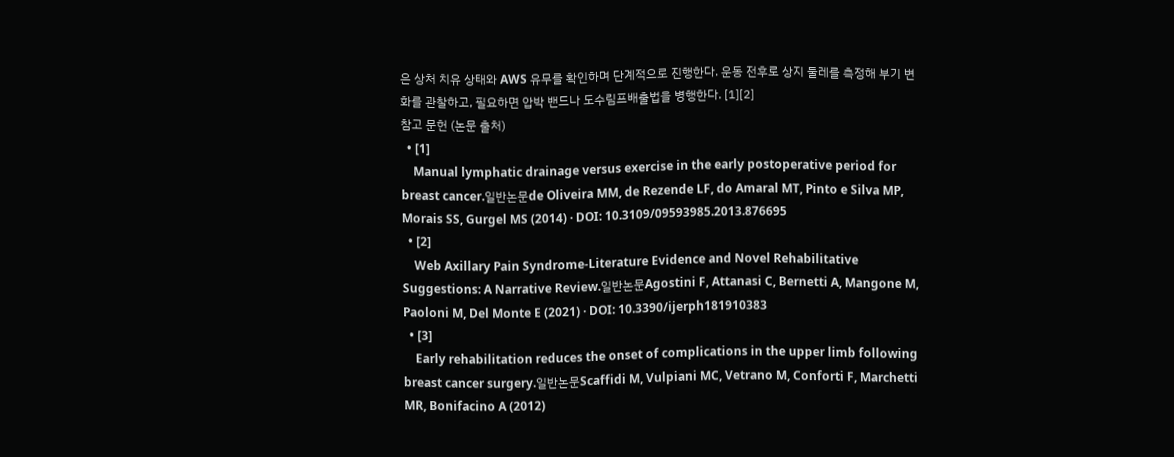은 상처 치유 상태와 AWS 유무를 확인하며 단계적으로 진행한다. 운동 전후로 상지 둘레를 측정해 부기 변화를 관찰하고, 필요하면 압박 밴드나 도수림프배출법을 병행한다. [1][2]
참고 문헌 (논문 출처)
  • [1]
    Manual lymphatic drainage versus exercise in the early postoperative period for breast cancer.일반논문de Oliveira MM, de Rezende LF, do Amaral MT, Pinto e Silva MP, Morais SS, Gurgel MS (2014) · DOI: 10.3109/09593985.2013.876695
  • [2]
    Web Axillary Pain Syndrome-Literature Evidence and Novel Rehabilitative Suggestions: A Narrative Review.일반논문Agostini F, Attanasi C, Bernetti A, Mangone M, Paoloni M, Del Monte E (2021) · DOI: 10.3390/ijerph181910383
  • [3]
    Early rehabilitation reduces the onset of complications in the upper limb following breast cancer surgery.일반논문Scaffidi M, Vulpiani MC, Vetrano M, Conforti F, Marchetti MR, Bonifacino A (2012)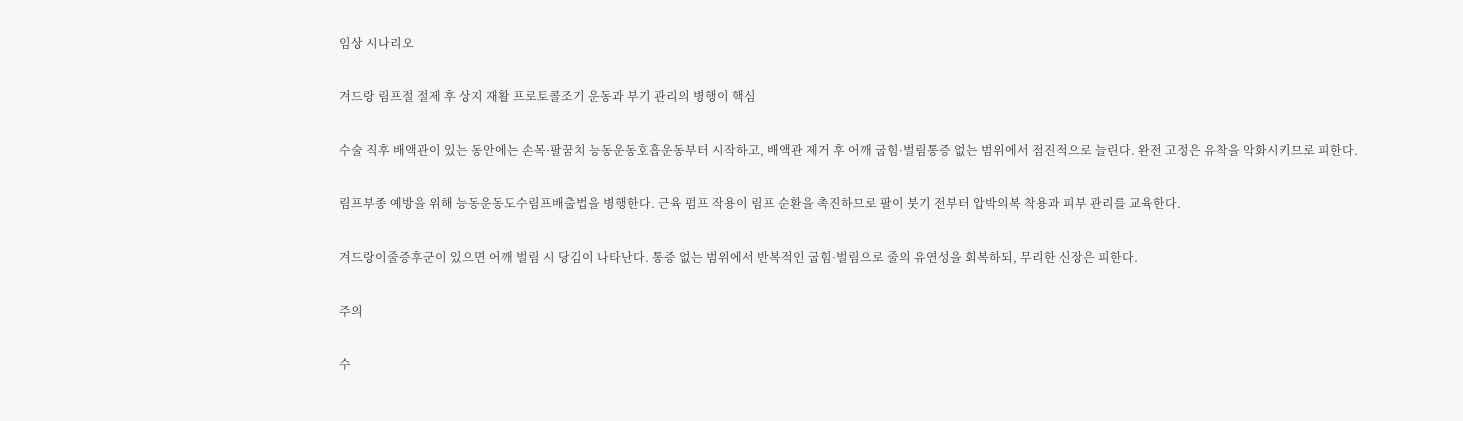임상 시나리오

겨드랑 림프절 절제 후 상지 재활 프로토콜조기 운동과 부기 관리의 병행이 핵심

수술 직후 배액관이 있는 동안에는 손목·팔꿈치 능동운동호흡운동부터 시작하고, 배액관 제거 후 어깨 굽힘·벌림통증 없는 범위에서 점진적으로 늘린다. 완전 고정은 유착을 악화시키므로 피한다.

림프부종 예방을 위해 능동운동도수림프배출법을 병행한다. 근육 펌프 작용이 림프 순환을 촉진하므로 팔이 붓기 전부터 압박의복 착용과 피부 관리를 교육한다.

겨드랑이줄증후군이 있으면 어깨 벌림 시 당김이 나타난다. 통증 없는 범위에서 반복적인 굽힘·벌림으로 줄의 유연성을 회복하되, 무리한 신장은 피한다.

주의

수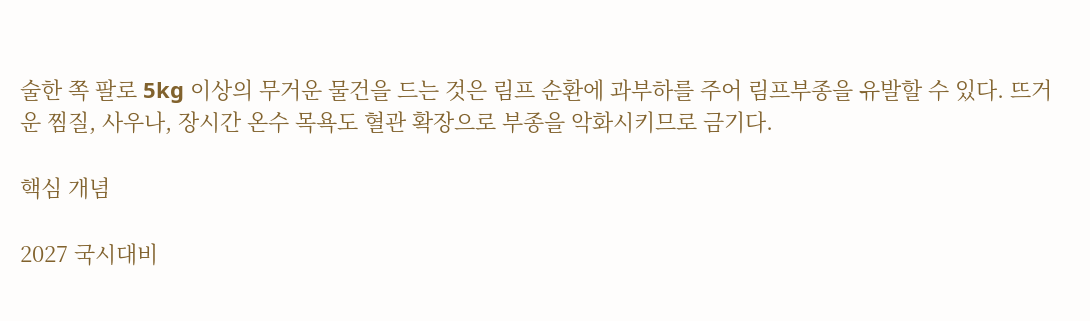술한 쪽 팔로 5kg 이상의 무거운 물건을 드는 것은 림프 순환에 과부하를 주어 림프부종을 유발할 수 있다. 뜨거운 찜질, 사우나, 장시간 온수 목욕도 혈관 확장으로 부종을 악화시키므로 금기다.

핵심 개념

2027 국시대비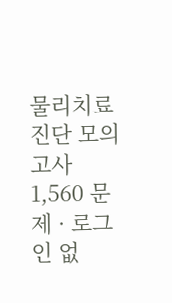물리치료 진단 모의고사 1,560 문제 · 로그인 없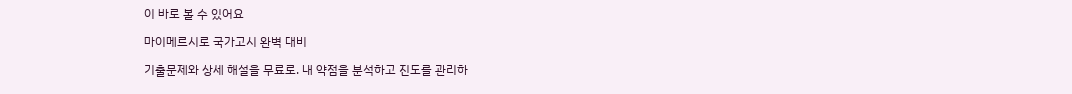이 바로 볼 수 있어요

마이메르시로 국가고시 완벽 대비

기출문제와 상세 해설을 무료로. 내 약점을 분석하고 진도를 관리하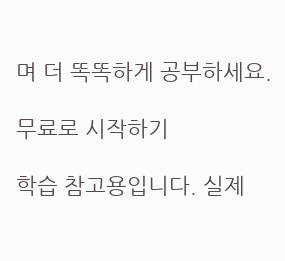며 더 똑똑하게 공부하세요.

무료로 시작하기

학습 참고용입니다. 실제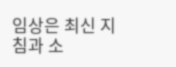임상은 최신 지침과 소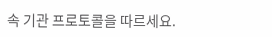속 기관 프로토콜을 따르세요.